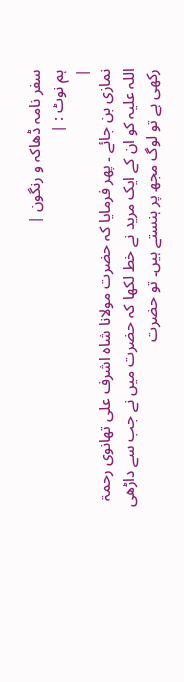سفر نامہ ڈھاکہ و رنگون |
ہم نوٹ : |
|
نمازی بن جائے ۔ پھر فرمایا کہ حضرت مولانا شاہ اشرف علی تھانوی رحمۃ اللہ علیہ کو ان کے ایک مرید نے خط لکھا کہ حضرت میں نے جب سے داڑھی رکھی ہے تو لوگ مجھ پر ہنستے ہیں۔ تو حضرت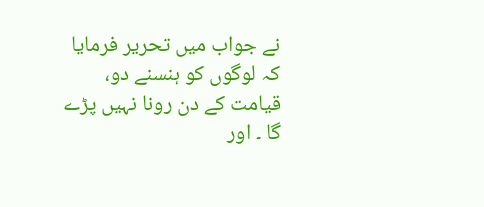نے جواب میں تحریر فرمایا کہ لوگوں کو ہنسنے دو، قیامت کے دن رونا نہیں پڑے گا ۔ اور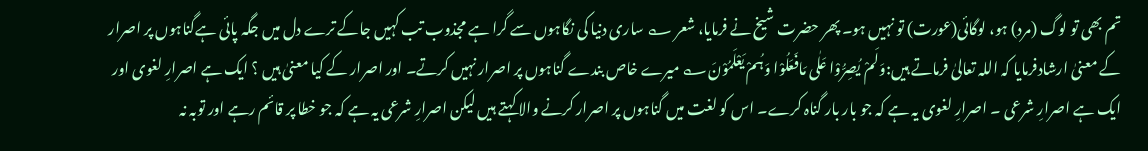تم بھی تو لوگ (مرد) ہو، لوگائی(عورت) تو نہیں ہو۔ پھر حضرت شیخ نے فرمایا، شعر ؎ ساری دنیا کی نگاہوں سے گرا ہے مجذوب تب کہیں جاکے ترے دل میں جگہ پائی ہےگناہوں پر اصرار کے معنیٰ ارشادفرمایا کہ اللہ تعالیٰ فرماتے ہیں:وَلَمْ یُصِرُّوْا عَلٰی مَافَعَلُوْا وَہُمْ یَعْلَمُوْنَ؎ میرے خاص بندے گناہوں پر اصرار نہیں کرتے۔ اور اصرار کے کیا معنیٰ ہیں ؟ ایک ہے اصرارِ لغوی اور ایک ہے اصرارِ شرعی ۔ اصرارِ لغوی یہ ہے کہ جو بار بار گناہ کرے۔ اس کو لغت میں گناہوں پر اصرار کرنے والا کہتے ہیں لیکن اصرارِ شرعی یہ ہے کہ جو خطا پر قائم رہے اور توبہ نہ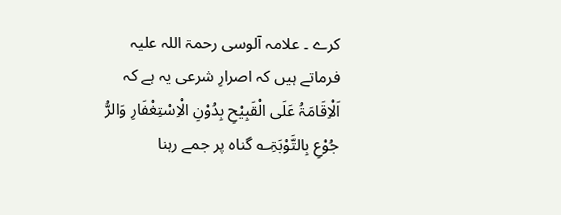کرے ۔ علامہ آلوسی رحمۃ اللہ علیہ فرماتے ہیں کہ اصرارِ شرعی یہ ہے کہ اَلْاِقَامَۃُ عَلَی الْقَبِیْحِ بِدُوْنِ الْاِسْتِغْفَارِ وَالرُّ جُوْعِ بِالتَّوْبَۃِ؎ گناہ پر جمے رہنا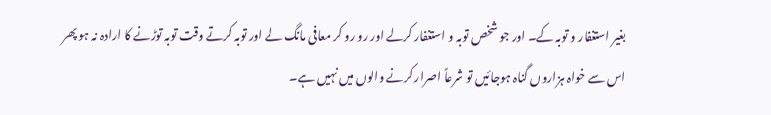بغیر استغفار و توبہ کے۔ اور جو شخص توبہ و استغفار کرلے اور رو رو کر معافی مانگ لے اور توبہ کرتے وقت توبہ توڑنے کا ارادہ نہ ہو پھر اس سے خواہ ہزاروں گناہ ہوجائیں تو شرعاً اصرار کرنے والوں میں نہیں ہے۔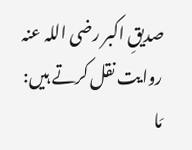صدیقِ اکبر رضی اللہ عنہ روایت نقل کرتے ہیں: مَا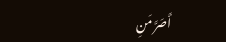أَصَرَّ مَنِ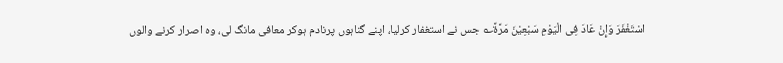اسْتَغْفَرَ وَإِنْ عَادَ فِی الْیَوْمِ سَبْعِیْنَ مَرَّۃً؎ جس نے استغفار کرلیا، اپنے گناہوں پرنادم ہوکر معافی مانگ لی، وہ اصرار کرنے والوں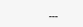---